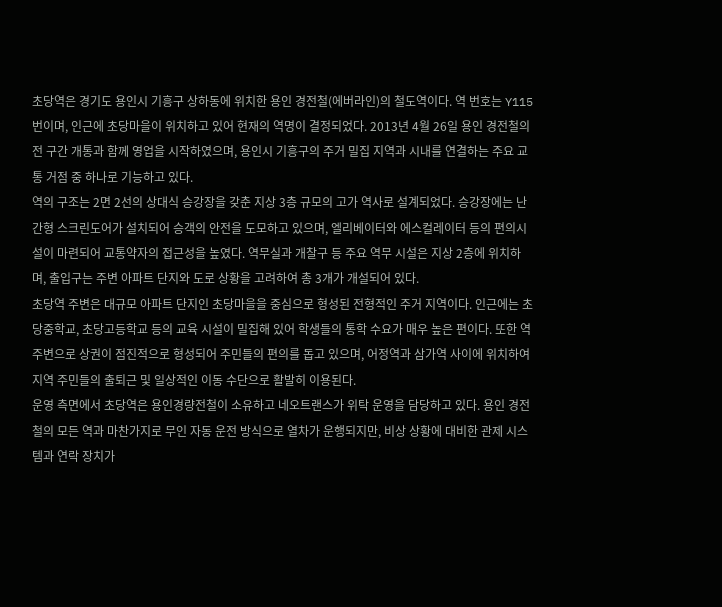초당역은 경기도 용인시 기흥구 상하동에 위치한 용인 경전철(에버라인)의 철도역이다. 역 번호는 Y115번이며, 인근에 초당마을이 위치하고 있어 현재의 역명이 결정되었다. 2013년 4월 26일 용인 경전철의 전 구간 개통과 함께 영업을 시작하였으며, 용인시 기흥구의 주거 밀집 지역과 시내를 연결하는 주요 교통 거점 중 하나로 기능하고 있다.
역의 구조는 2면 2선의 상대식 승강장을 갖춘 지상 3층 규모의 고가 역사로 설계되었다. 승강장에는 난간형 스크린도어가 설치되어 승객의 안전을 도모하고 있으며, 엘리베이터와 에스컬레이터 등의 편의시설이 마련되어 교통약자의 접근성을 높였다. 역무실과 개찰구 등 주요 역무 시설은 지상 2층에 위치하며, 출입구는 주변 아파트 단지와 도로 상황을 고려하여 총 3개가 개설되어 있다.
초당역 주변은 대규모 아파트 단지인 초당마을을 중심으로 형성된 전형적인 주거 지역이다. 인근에는 초당중학교, 초당고등학교 등의 교육 시설이 밀집해 있어 학생들의 통학 수요가 매우 높은 편이다. 또한 역 주변으로 상권이 점진적으로 형성되어 주민들의 편의를 돕고 있으며, 어정역과 삼가역 사이에 위치하여 지역 주민들의 출퇴근 및 일상적인 이동 수단으로 활발히 이용된다.
운영 측면에서 초당역은 용인경량전철이 소유하고 네오트랜스가 위탁 운영을 담당하고 있다. 용인 경전철의 모든 역과 마찬가지로 무인 자동 운전 방식으로 열차가 운행되지만, 비상 상황에 대비한 관제 시스템과 연락 장치가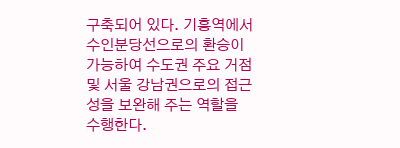구축되어 있다. 기흥역에서 수인분당선으로의 환승이 가능하여 수도권 주요 거점 및 서울 강남권으로의 접근성을 보완해 주는 역할을 수행한다.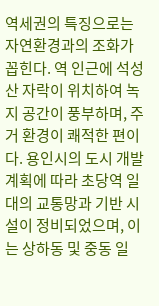역세권의 특징으로는 자연환경과의 조화가 꼽힌다. 역 인근에 석성산 자락이 위치하여 녹지 공간이 풍부하며, 주거 환경이 쾌적한 편이다. 용인시의 도시 개발 계획에 따라 초당역 일대의 교통망과 기반 시설이 정비되었으며, 이는 상하동 및 중동 일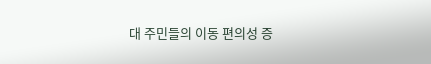대 주민들의 이동 편의성 증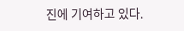진에 기여하고 있다.